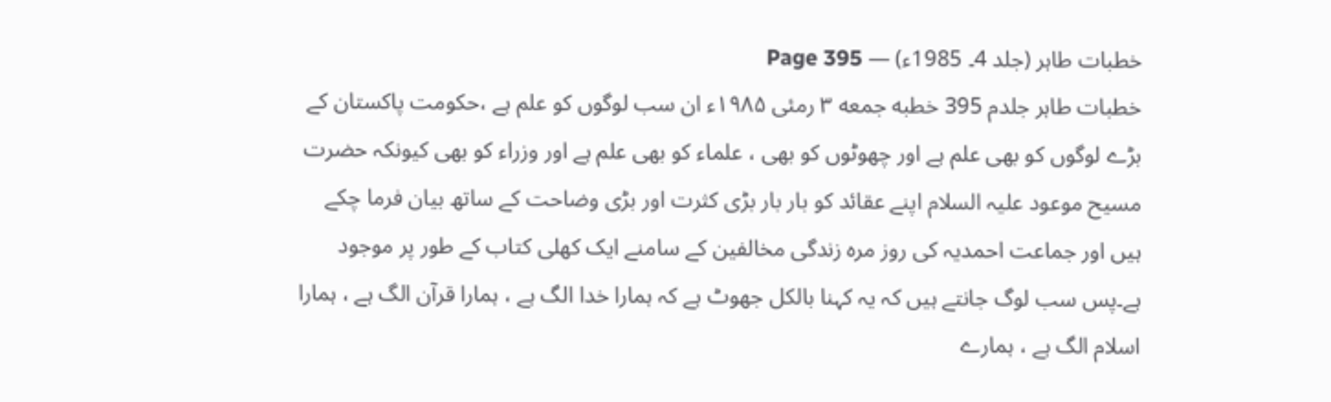خطبات طاہر (جلد 4۔ 1985ء) — Page 395
خطبات طاہر جلدم 395 خطبه جمعه ۳ رمئی ۱۹۸۵ء ان سب لوگوں کو علم ہے ،حکومت پاکستان کے بڑے لوگوں کو بھی علم ہے اور چھوٹوں کو بھی ، علماء کو بھی علم ہے اور وزراء کو بھی کیونکہ حضرت مسیح موعود علیہ السلام اپنے عقائد کو بار بار بڑی کثرت اور بڑی وضاحت کے ساتھ بیان فرما چکے ہیں اور جماعت احمدیہ کی روز مرہ زندگی مخالفین کے سامنے ایک کھلی کتاب کے طور پر موجود ہے۔پس سب لوگ جانتے ہیں کہ یہ کہنا بالکل جھوٹ ہے کہ ہمارا خدا الگ ہے ، ہمارا قرآن الگ ہے ، ہمارا اسلام الگ ہے ، ہمارے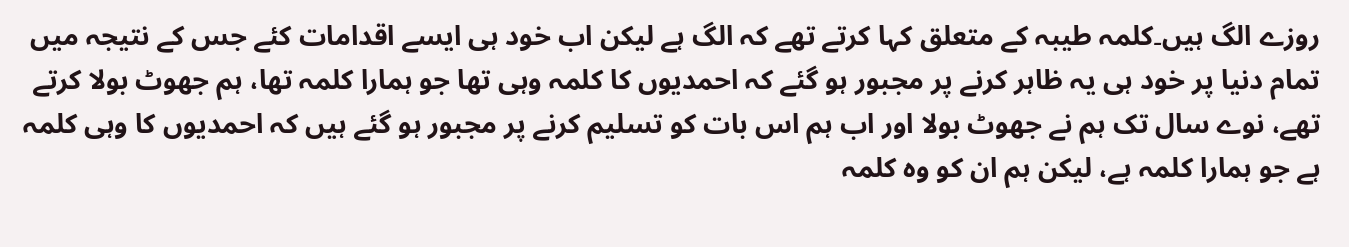روزے الگ ہیں۔کلمہ طیبہ کے متعلق کہا کرتے تھے کہ الگ ہے لیکن اب خود ہی ایسے اقدامات کئے جس کے نتیجہ میں تمام دنیا پر خود ہی یہ ظاہر کرنے پر مجبور ہو گئے کہ احمدیوں کا کلمہ وہی تھا جو ہمارا کلمہ تھا، ہم جھوٹ بولا کرتے تھے، نوے سال تک ہم نے جھوٹ بولا اور اب ہم اس بات کو تسلیم کرنے پر مجبور ہو گئے ہیں کہ احمدیوں کا وہی کلمہ ہے جو ہمارا کلمہ ہے، لیکن ہم ان کو وہ کلمہ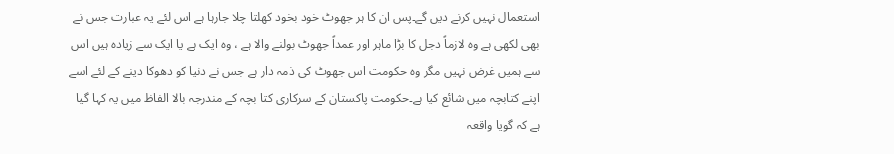استعمال نہیں کرنے دیں گے۔پس ان کا ہر جھوٹ خود بخود کھلتا چلا جارہا ہے اس لئے یہ عبارت جس نے بھی لکھی ہے وہ لازماً دجل کا بڑا ماہر اور عمداً جھوٹ بولنے والا ہے ، وہ ایک ہے یا ایک سے زیادہ ہیں اس سے ہمیں غرض نہیں مگر وہ حکومت اس جھوٹ کی ذمہ دار ہے جس نے دنیا کو دھوکا دینے کے لئے اسے اپنے کتابچہ میں شائع کیا ہے۔حکومت پاکستان کے سرکاری کتا بچہ کے مندرجہ بالا الفاظ میں یہ کہا گیا ہے کہ گویا واقعہ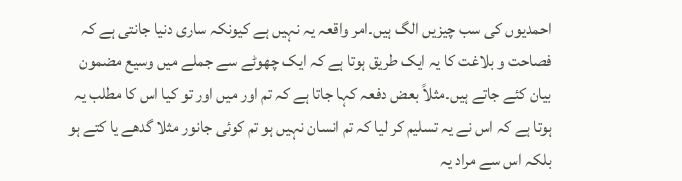احمدیوں کی سب چیزیں الگ ہیں۔امر واقعہ یہ نہیں ہے کیونکہ ساری دنیا جانتی ہے کہ فصاحت و بلاغت کا یہ ایک طریق ہوتا ہے کہ ایک چھوٹے سے جملے میں وسیع مضمون بیان کئے جاتے ہیں۔مثلاً بعض دفعہ کہا جاتا ہے کہ تم اور میں اور تو کیا اس کا مطلب یہ ہوتا ہے کہ اس نے یہ تسلیم کر لیا کہ تم انسان نہیں ہو تم کوئی جانور مثلا گدھے یا کتے ہو بلکہ اس سے مراد یہ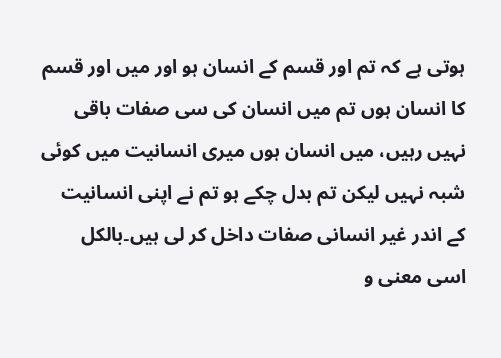ہوتی ہے کہ تم اور قسم کے انسان ہو اور میں اور قسم کا انسان ہوں تم میں انسان کی سی صفات باقی نہیں رہیں، میں انسان ہوں میری انسانیت میں کوئی شبہ نہیں لیکن تم بدل چکے ہو تم نے اپنی انسانیت کے اندر غیر انسانی صفات داخل کر لی ہیں۔بالکل اسی معنی و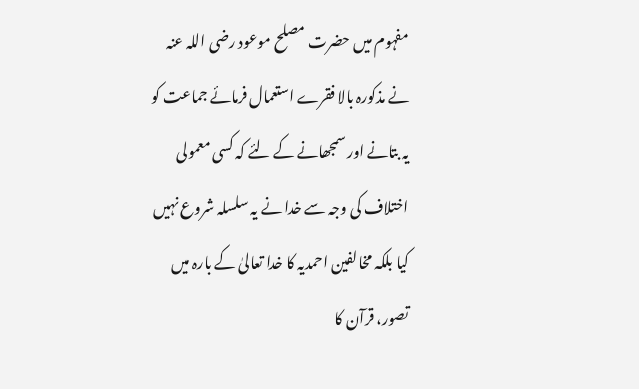مفہوم میں حضرت مصلح موعود رضی اللہ عنہ نے مذکورہ بالا فقرے استعمال فرمائے جماعت کو یہ بتانے اور سمجھانے کے لئے کہ کسی معمولی اختلاف کی وجہ سے خدا نے یہ سلسلہ شروع نہیں کیا بلکہ مخالفین احمدیہ کا خدا تعالیٰ کے بارہ میں تصور، قرآن کا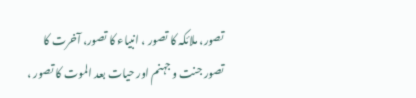تصور، ملائکہ کا تصور ، انبیاء کا تصور، آخرت کا تصور جنت و جہنم اور حیات بعد الموت کا تصور ،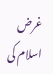غرض اسلام کی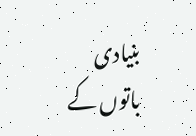بنیادی باتوں کے